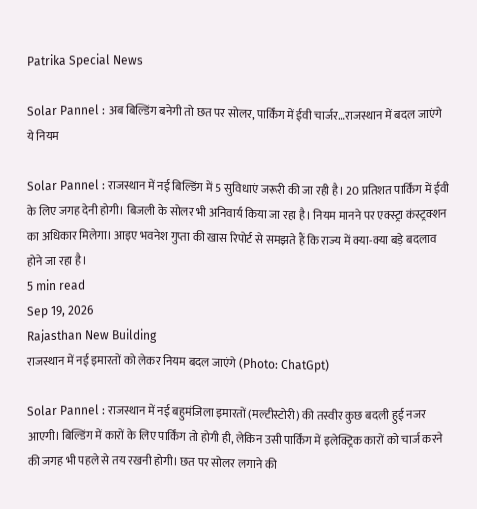Patrika Special News

Solar Pannel : अब बिल्डिंग बनेगी तो छत पर सोलर, पार्किंग में ईवी चार्जर…राजस्थान में बदल जाएंगे ये नियम

Solar Pannel : राजस्थान में नई बिल्डिंग में 5 सुविधाएं जरूरी की जा रही है। 20 प्रतिशत पार्किंग में ईवी के लिए जगह देनी होगी। बिजली के सोलर भी अनिवार्य किया जा रहा है। नियम मानने पर एक्स्ट्रा कंस्ट्रक्शन का अधिकार मिलेगा। आइए भवनेश गुप्ता की खास रिपोर्ट से समझते हैं कि राज्य में क्या-क्या बड़े बदलाव होने जा रहा है।
5 min read
Sep 19, 2026
Rajasthan New Building
राजस्थान में नई इमारतों को लेकर नियम बदल जाएंगे (Photo: ChatGpt)

Solar Pannel : राजस्थान में नई बहुमंजिला इमारतों (मल्टीस्टोरी) की तस्वीर कुछ बदली हुई नजर आएगी। बिल्डिंग में कारों के लिए पार्किंग तो होगी ही, लेकिन उसी पार्किंग में इलेक्ट्रिक कारों को चार्ज करने की जगह भी पहले से तय रखनी होगी। छत पर सोलर लगाने की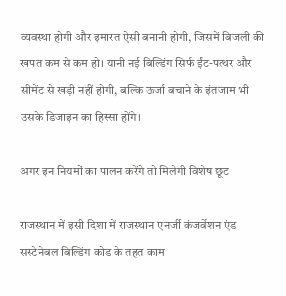व्यवस्था होगी और इमारत ऐसी बनानी होगी, जिसमें बिजली की खपत कम से कम हो। यानी नई बिल्डिंग सिर्फ ईंट-पत्थर और सीमेंट से खड़ी नहीं होगी, बल्कि ऊर्जा बचाने के इंतजाम भी उसके डिजाइन का हिस्सा होंगे।

अगर इन नियमों का पालन करेंगे तो मिलेगी विशेष छूट

राजस्थान में इसी दिशा में राजस्थान एनर्जी कंजर्वेशन एंड सस्टेनेबल बिल्डिंग कोड के तहत काम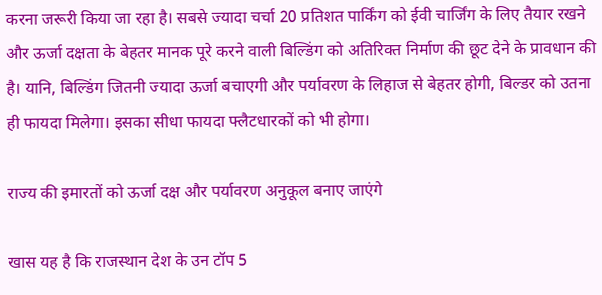करना जरूरी किया जा रहा है। सबसे ज्यादा चर्चा 20 प्रतिशत पार्किंग को ईवी चार्जिंग के लिए तैयार रखने और ऊर्जा दक्षता के बेहतर मानक पूरे करने वाली बिल्डिंग को अतिरिक्त निर्माण की छूट देने के प्रावधान की है। यानि, बिल्डिंग जितनी ज्यादा ऊर्जा बचाएगी और पर्यावरण के लिहाज से बेहतर होगी, बिल्डर को उतना ही फायदा मिलेगा। इसका सीधा फायदा फ्लैटधारकों को भी होगा।

राज्य की इमारतों को ऊर्जा दक्ष और पर्यावरण अनुकूल बनाए जाएंगे

खास यह है कि राजस्थान देश के उन टॉप 5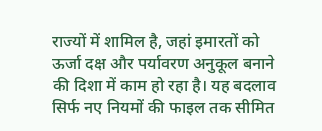राज्यों में शामिल है, जहां इमारतों को ऊर्जा दक्ष और पर्यावरण अनुकूल बनाने की दिशा में काम हो रहा है। यह बदलाव सिर्फ नए नियमों की फाइल तक सीमित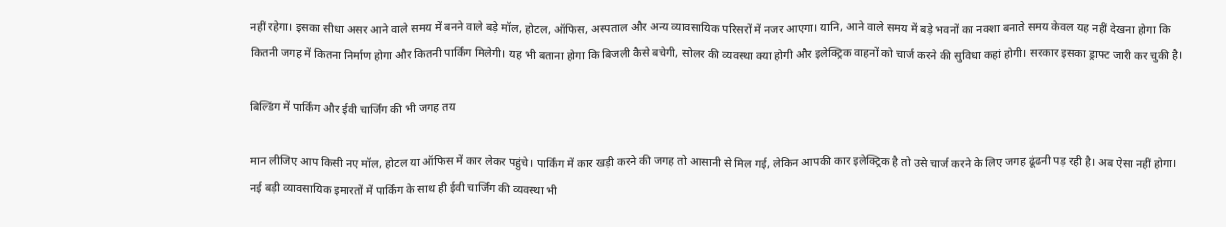नहीं रहेगा। इसका सीधा असर आने वाले समय में बनने वाले बड़े मॉल, होटल, ऑफिस, अस्पताल और अन्य व्यावसायिक परिसरों में नजर आएगा। यानि, आने वाले समय में बड़े भवनों का नक्शा बनाते समय केवल यह नहीं देखना होगा कि कितनी जगह में कितना निर्माण होगा और कितनी पार्किंग मिलेगी। यह भी बताना होगा कि बिजली कैसे बचेगी, सोलर की व्यवस्था क्या होगी और इलेक्ट्रिक वाहनों को चार्ज करने की सुविधा कहां होगी। सरकार इसका ड्राफ्ट जारी कर चुकी है।

बिल्डिंग में पार्किंग और ईवी चार्जिंग की भी जगह तय

मान लीजिए आप किसी नए मॉल, होटल या ऑफिस में कार लेकर पहुंचे। पार्किंग में कार खड़ी करने की जगह तो आसानी से मिल गई, लेकिन आपकी कार इलेक्ट्रिक है तो उसे चार्ज करने के लिए जगह ढूंढनी पड़ रही है। अब ऐसा नहीं होगा। नई बड़ी व्यावसायिक इमारतों में पार्किंग के साथ ही ईवी चार्जिंग की व्यवस्था भी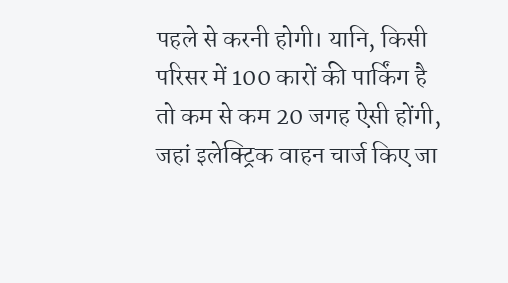पहले से करनी होगी। यानि, किसी परिसर में 100 कारों की पार्किंग है तो कम से कम 20 जगह ऐसी होंगी, जहां इलेक्ट्रिक वाहन चार्ज किए जा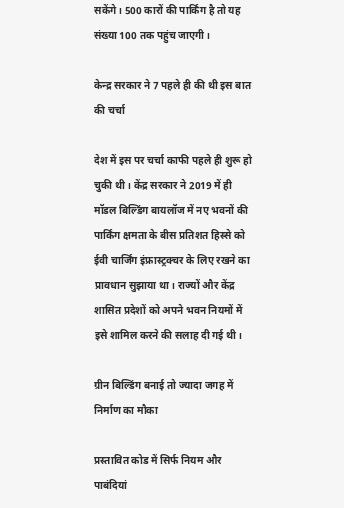सकेंगे। 500 कारों की पार्किंग है तो यह संख्या 100 तक पहुंच जाएगी।

केन्द्र सरकार ने 7 पहले ही की थी इस बात की चर्चा

देश में इस पर चर्चा काफी पहले ही शुरू हो चुकी थी। केंद्र सरकार ने 2019 में ही मॉडल बिल्डिंग बायलॉज में नए भवनों की पार्किंग क्षमता के बीस प्रतिशत हिस्से को ईवी चार्जिंग इंफ्रास्ट्रक्चर के लिए रखने का प्रावधान सुझाया था। राज्यों और केंद्र शासित प्रदेशों को अपने भवन नियमों में इसे शामिल करने की सलाह दी गई थी।

ग्रीन बिल्डिंग बनाई तो ज्यादा जगह में निर्माण का मौका

प्रस्तावित कोड में सिर्फ नियम और पाबंदियां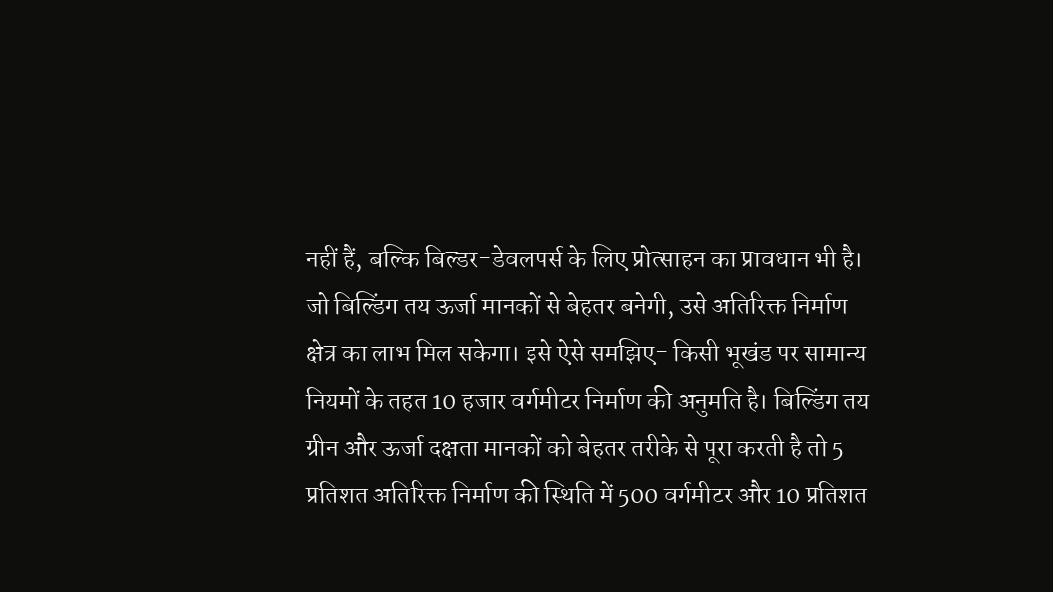नहीं हैं, बल्कि बिल्डर-डेवलपर्स के लिए प्रोत्साहन का प्रावधान भी है। जो बिल्डिंग तय ऊर्जा मानकों से बेहतर बनेगी, उसे अतिरिक्त निर्माण क्षेत्र का लाभ मिल सकेगा। इसे ऐसे समझिए- किसी भूखंड पर सामान्य नियमों के तहत 10 हजार वर्गमीटर निर्माण की अनुमति है। बिल्डिंग तय ग्रीन और ऊर्जा दक्षता मानकों को बेहतर तरीके से पूरा करती है तो 5 प्रतिशत अतिरिक्त निर्माण की स्थिति में 500 वर्गमीटर और 10 प्रतिशत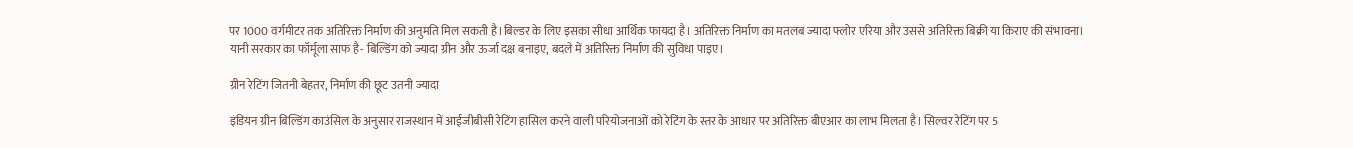पर 1000 वर्गमीटर तक अतिरिक्त निर्माण की अनुमति मिल सकती है।बिल्डर के लिए इसका सीधा आर्थिक फायदा है। अतिरिक्त निर्माण का मतलब ज्यादा फ्लोर एरिया और उससे अतिरिक्त बिक्री या किराए की संभावना। यानी सरकार का फॉर्मूला साफ है- बिल्डिंग को ज्यादा ग्रीन और ऊर्जा दक्ष बनाइए, बदले में अतिरिक्त निर्माण की सुविधा पाइए।

ग्रीन रेटिंग जितनी बेहतर, निर्माण की छूट उतनी ज्यादा

इंडियन ग्रीन बिल्डिंग काउंसिल के अनुसार राजस्थान में आईजीबीसी रेटिंग हासिल करने वाली परियोजनाओं को रेटिंग के स्तर के आधार पर अतिरिक्त बीएआर का लाभ मिलता है। सिल्वर रेटिंग पर 5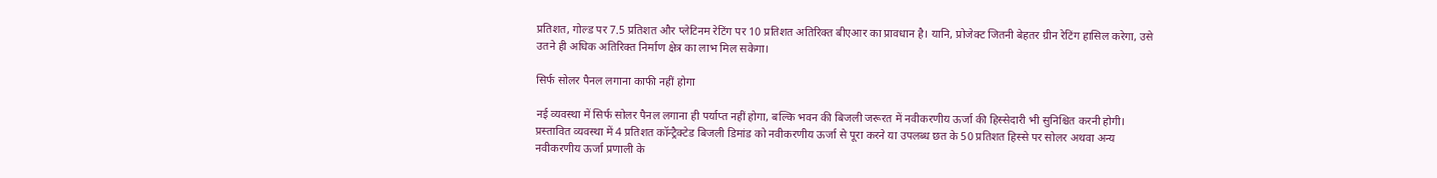प्रतिशत, गोल्ड पर 7.5 प्रतिशत और प्लेटिनम रेटिंग पर 10 प्रतिशत अतिरिक्त बीएआर का प्रावधान है। यानि, प्रोजेक्ट जितनी बेहतर ग्रीन रेटिंग हासिल करेगा, उसे उतने ही अधिक अतिरिक्त निर्माण क्षेत्र का लाभ मिल सकेगा।

सिर्फ सोलर पैनल लगाना काफी नहीं होगा

नई व्यवस्था में सिर्फ सोलर पैनल लगाना ही पर्याप्त नहीं होगा, बल्कि भवन की बिजली जरूरत में नवीकरणीय ऊर्जा की हिस्सेदारी भी सुनिश्चित करनी होगी। प्रस्तावित व्यवस्था में 4 प्रतिशत कॉन्ट्रैक्टेड बिजली डिमांड को नवीकरणीय ऊर्जा से पूरा करने या उपलब्ध छत के 50 प्रतिशत हिस्से पर सोलर अथवा अन्य नवीकरणीय ऊर्जा प्रणाली के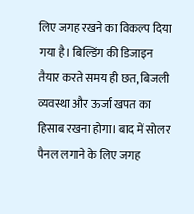लिए जगह रखने का विकल्प दिया गया है। बिल्डिंग की डिजाइन तैयार करते समय ही छत, बिजली व्यवस्था और ऊर्जा खपत का हिसाब रखना होगा। बाद में सोलर पैनल लगाने के लिए जगह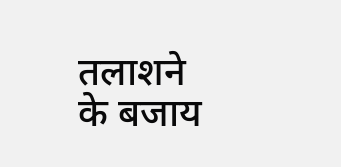तलाशने के बजाय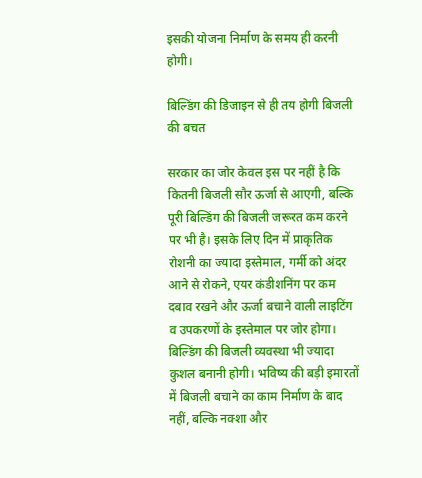इसकी योजना निर्माण के समय ही करनी होगी।

बिल्डिंग की डिजाइन से ही तय होगी बिजली की बचत

सरकार का जोर केवल इस पर नहीं है कि कितनी बिजली सौर ऊर्जा से आएगी, बल्कि पूरी बिल्डिंग की बिजली जरूरत कम करने पर भी है। इसके लिए दिन में प्राकृतिक रोशनी का ज्यादा इस्तेमाल, गर्मी को अंदर आने से रोकने, एयर कंडीशनिंग पर कम दबाव रखने और ऊर्जा बचाने वाली लाइटिंग व उपकरणों के इस्तेमाल पर जोर होगा। बिल्डिंग की बिजली व्यवस्था भी ज्यादा कुशल बनानी होगी। भविष्य की बड़ी इमारतों में बिजली बचाने का काम निर्माण के बाद नहीं, बल्कि नक्शा और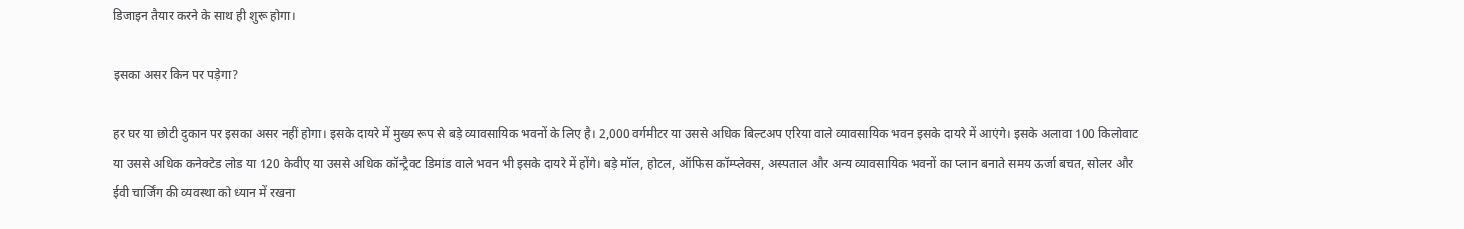डिजाइन तैयार करने के साथ ही शुरू होगा।

इसका असर किन पर पड़ेगा?

हर घर या छोटी दुकान पर इसका असर नहीं होगा। इसके दायरे में मुख्य रूप से बड़े व्यावसायिक भवनों के लिए है। 2,000 वर्गमीटर या उससे अधिक बिल्टअप एरिया वाले व्यावसायिक भवन इसके दायरे में आएंगे। इसके अलावा 100 किलोवाट या उससे अधिक कनेक्टेड लोड या 120 केवीए या उससे अधिक कॉन्ट्रैक्ट डिमांड वाले भवन भी इसके दायरे में होंगे। बड़े मॉल, होटल, ऑफिस कॉम्प्लेक्स, अस्पताल और अन्य व्यावसायिक भवनों का प्लान बनाते समय ऊर्जा बचत, सोलर और ईवी चार्जिंग की व्यवस्था को ध्यान में रखना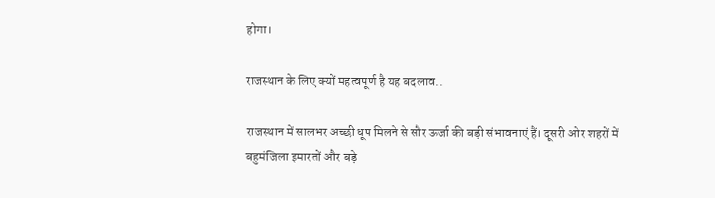होगा।

राजस्थान के लिए क्यों महत्वपूर्ण है यह बदलाव..

राजस्थान में सालभर अच्छी धूप मिलने से सौर ऊर्जा की बड़ी संभावनाएं हैं। दूसरी ओर शहरों में बहुमंजिला इमारतों और बड़े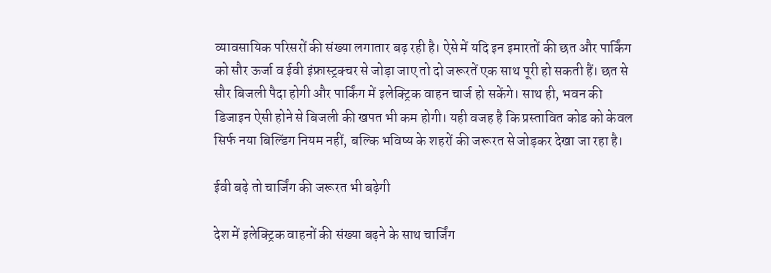व्यावसायिक परिसरों की संख्या लगातार बढ़ रही है। ऐसे में यदि इन इमारतों की छत और पार्किंग को सौर ऊर्जा व ईवी इंफ्रास्ट्रक्चर से जोड़ा जाए तो दो जरूरतें एक साथ पूरी हो सकती हैं। छत से सौर बिजली पैदा होगी और पार्किंग में इलेक्ट्रिक वाहन चार्ज हो सकेंगे। साथ ही, भवन की डिजाइन ऐसी होने से बिजली की खपत भी कम होगी। यही वजह है कि प्रस्तावित कोड को केवल सिर्फ नया बिल्डिंग नियम नहीं, बल्कि भविष्य के शहरों की जरूरत से जोड़कर देखा जा रहा है।

ईवी बढ़े तो चार्जिंग की जरूरत भी बढ़ेगी

देश में इलेक्ट्रिक वाहनों की संख्या बढ़ने के साथ चार्जिंग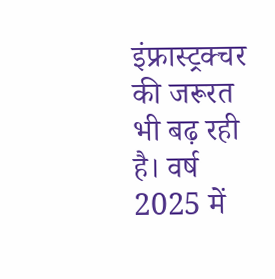इंफ्रास्ट्रक्चर की जरूरत भी बढ़ रही है। वर्ष 2025 में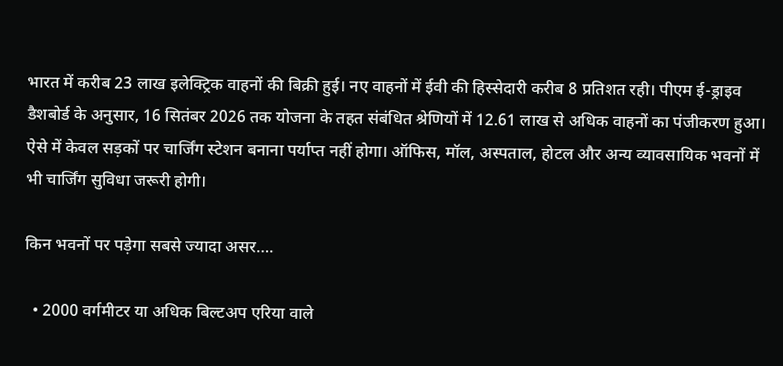भारत में करीब 23 लाख इलेक्ट्रिक वाहनों की बिक्री हुई। नए वाहनों में ईवी की हिस्सेदारी करीब 8 प्रतिशत रही। पीएम ई-ड्राइव डैशबोर्ड के अनुसार, 16 सितंबर 2026 तक योजना के तहत संबंधित श्रेणियों में 12.61 लाख से अधिक वाहनों का पंजीकरण हुआ। ऐसे में केवल सड़कों पर चार्जिंग स्टेशन बनाना पर्याप्त नहीं होगा। ऑफिस, मॉल, अस्पताल, होटल और अन्य व्यावसायिक भवनों में भी चार्जिंग सुविधा जरूरी होगी।

किन भवनों पर पड़ेगा सबसे ज्यादा असर….

  • 2000 वर्गमीटर या अधिक बिल्टअप एरिया वाले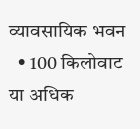व्यावसायिक भवन
  • 100 किलोवाट या अधिक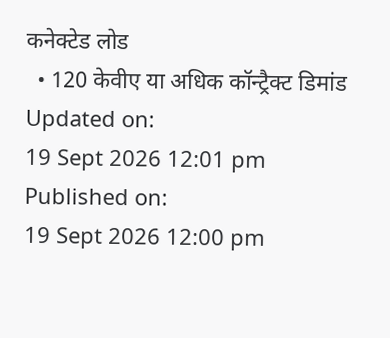कनेक्टेड लोड
  • 120 केवीए या अधिक कॉन्ट्रैक्ट डिमांड
Updated on:
19 Sept 2026 12:01 pm
Published on:
19 Sept 2026 12:00 pm